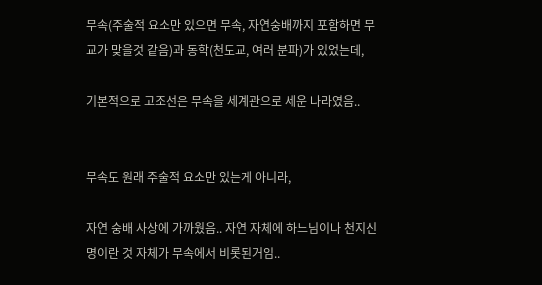무속(주술적 요소만 있으면 무속, 자연숭배까지 포함하면 무교가 맞을것 같음)과 동학(천도교, 여러 분파)가 있었는데,

기본적으로 고조선은 무속을 세계관으로 세운 나라였음..


무속도 원래 주술적 요소만 있는게 아니라,

자연 숭배 사상에 가까웠음.. 자연 자체에 하느님이나 천지신명이란 것 자체가 무속에서 비롯된거임..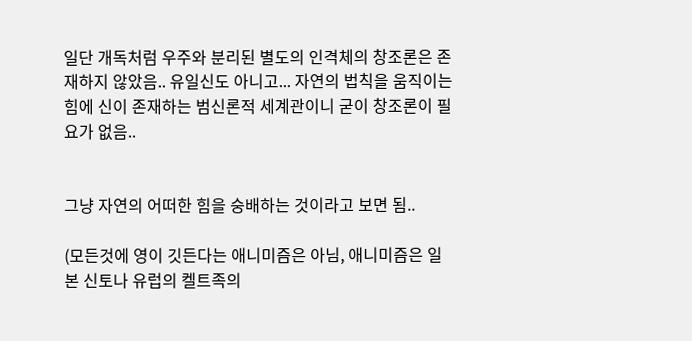일단 개독처럼 우주와 분리된 별도의 인격체의 창조론은 존재하지 않았음.. 유일신도 아니고... 자연의 법칙을 움직이는 힘에 신이 존재하는 범신론적 세계관이니 굳이 창조론이 필요가 없음..


그냥 자연의 어떠한 힘을 숭배하는 것이라고 보면 됨..

(모든것에 영이 깃든다는 애니미즘은 아님, 애니미즘은 일본 신토나 유럽의 켈트족의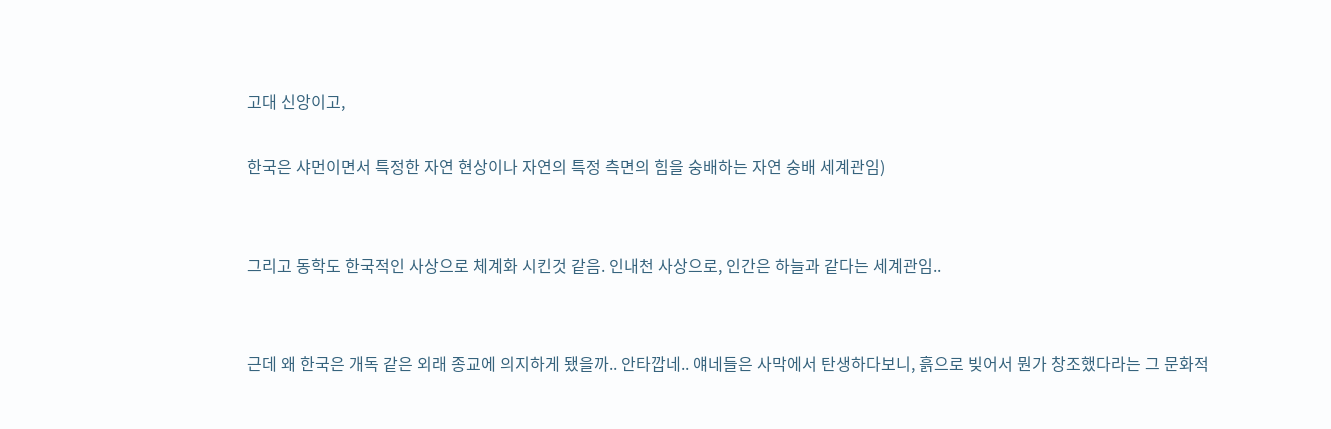고대 신앙이고,

한국은 샤먼이면서 특정한 자연 현상이나 자연의 특정 측면의 힘을 숭배하는 자연 숭배 세계관임)


그리고 동학도 한국적인 사상으로 체계화 시킨것 같음. 인내천 사상으로, 인간은 하늘과 같다는 세계관임..


근데 왜 한국은 개독 같은 외래 종교에 의지하게 됐을까.. 안타깝네.. 얘네들은 사막에서 탄생하다보니, 흙으로 빚어서 뭔가 창조했다라는 그 문화적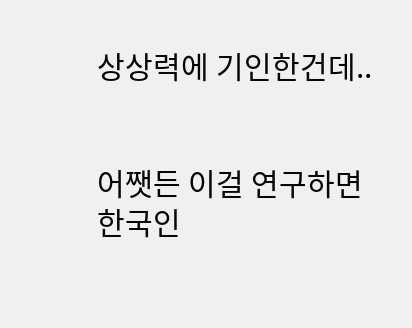상상력에 기인한건데..


어쨋든 이걸 연구하면 한국인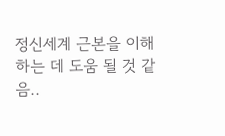정신세계 근본을 이해하는 데 도움 될 것 같음..